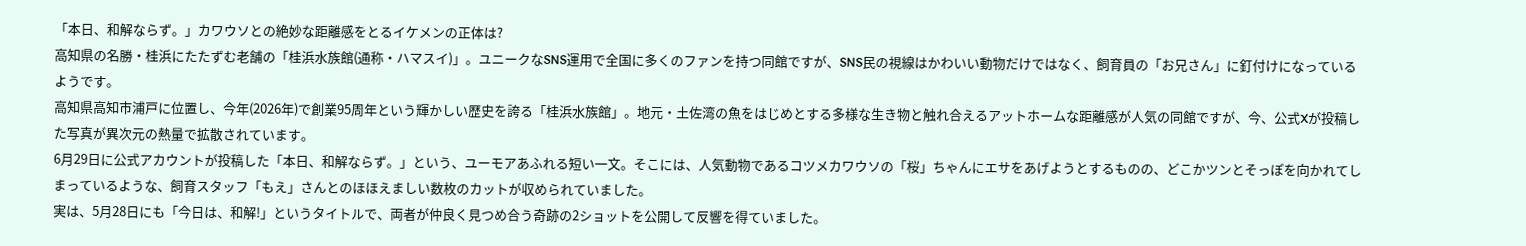「本日、和解ならず。」カワウソとの絶妙な距離感をとるイケメンの正体は?
高知県の名勝・桂浜にたたずむ老舗の「桂浜水族館(通称・ハマスイ)」。ユニークなSNS運用で全国に多くのファンを持つ同館ですが、SNS民の視線はかわいい動物だけではなく、飼育員の「お兄さん」に釘付けになっているようです。
高知県高知市浦戸に位置し、今年(2026年)で創業95周年という輝かしい歴史を誇る「桂浜水族館」。地元・土佐湾の魚をはじめとする多様な生き物と触れ合えるアットホームな距離感が人気の同館ですが、今、公式Xが投稿した写真が異次元の熱量で拡散されています。
6月29日に公式アカウントが投稿した「本日、和解ならず。」という、ユーモアあふれる短い一文。そこには、人気動物であるコツメカワウソの「桜」ちゃんにエサをあげようとするものの、どこかツンとそっぽを向かれてしまっているような、飼育スタッフ「もえ」さんとのほほえましい数枚のカットが収められていました。
実は、5月28日にも「今日は、和解!」というタイトルで、両者が仲良く見つめ合う奇跡の2ショットを公開して反響を得ていました。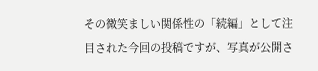その微笑ましい関係性の「続編」として注目された今回の投稿ですが、写真が公開さ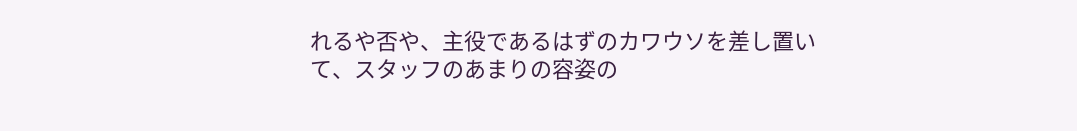れるや否や、主役であるはずのカワウソを差し置いて、スタッフのあまりの容姿の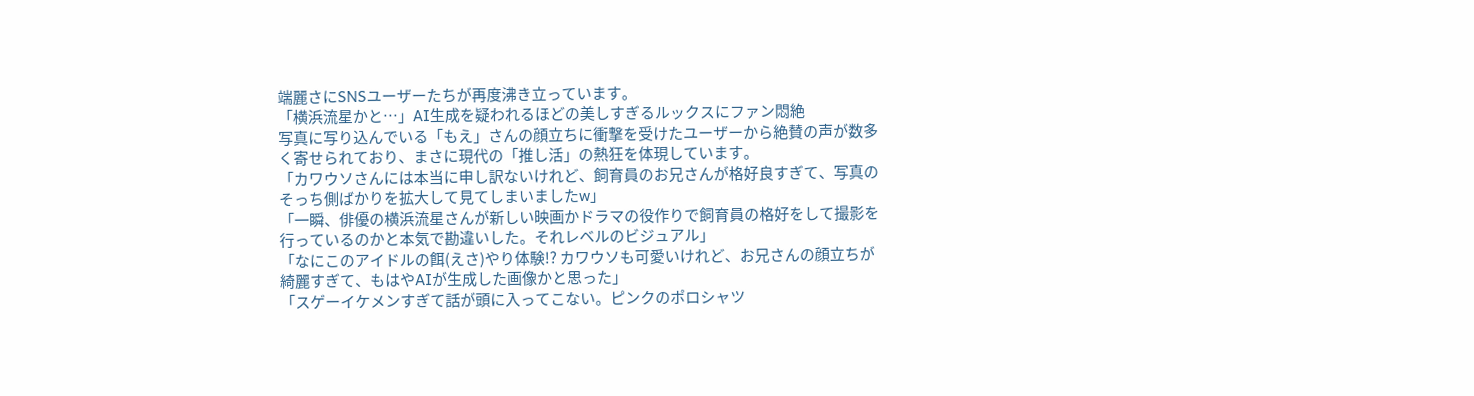端麗さにSNSユーザーたちが再度沸き立っています。
「横浜流星かと…」AI生成を疑われるほどの美しすぎるルックスにファン悶絶
写真に写り込んでいる「もえ」さんの顔立ちに衝撃を受けたユーザーから絶賛の声が数多く寄せられており、まさに現代の「推し活」の熱狂を体現しています。
「カワウソさんには本当に申し訳ないけれど、飼育員のお兄さんが格好良すぎて、写真のそっち側ばかりを拡大して見てしまいましたw」
「一瞬、俳優の横浜流星さんが新しい映画かドラマの役作りで飼育員の格好をして撮影を行っているのかと本気で勘違いした。それレベルのビジュアル」
「なにこのアイドルの餌(えさ)やり体験!? カワウソも可愛いけれど、お兄さんの顔立ちが綺麗すぎて、もはやAIが生成した画像かと思った」
「スゲーイケメンすぎて話が頭に入ってこない。ピンクのポロシャツ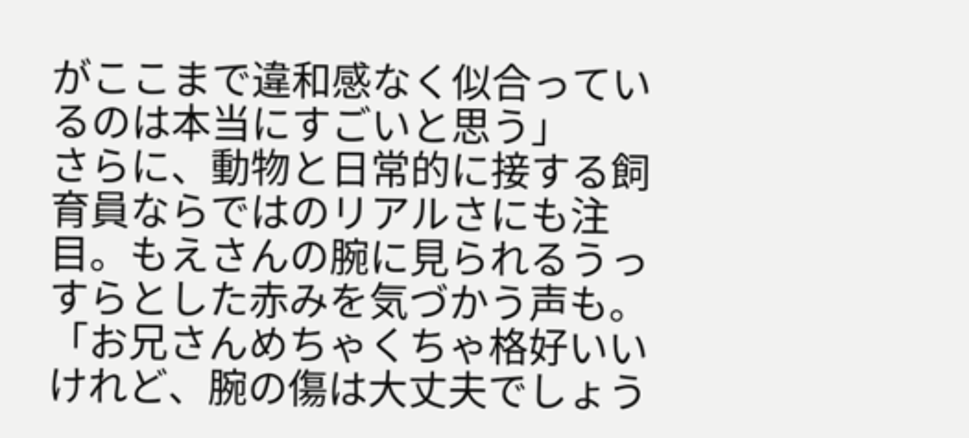がここまで違和感なく似合っているのは本当にすごいと思う」
さらに、動物と日常的に接する飼育員ならではのリアルさにも注目。もえさんの腕に見られるうっすらとした赤みを気づかう声も。
「お兄さんめちゃくちゃ格好いいけれど、腕の傷は大丈夫でしょう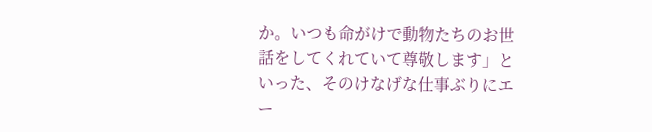か。いつも命がけで動物たちのお世話をしてくれていて尊敬します」といった、そのけなげな仕事ぶりにエー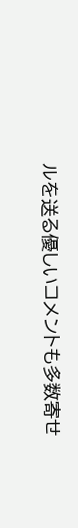ルを送る優しいコメントも多数寄せ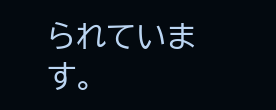られています。